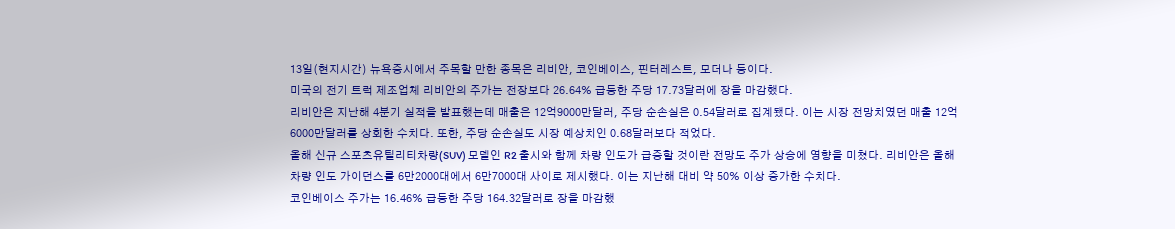13일(현지시간) 뉴욕증시에서 주목할 만한 종목은 리비안, 코인베이스, 핀터레스트, 모더나 등이다.
미국의 전기 트럭 제조업체 리비안의 주가는 전장보다 26.64% 급등한 주당 17.73달러에 장을 마감했다.
리비안은 지난해 4분기 실적을 발표했는데 매출은 12억9000만달러, 주당 순손실은 0.54달러로 집계됐다. 이는 시장 전망치였던 매출 12억6000만달러를 상회한 수치다. 또한, 주당 순손실도 시장 예상치인 0.68달러보다 적었다.
올해 신규 스포츠유틸리티차량(SUV) 모델인 R2 출시와 함께 차량 인도가 급증할 것이란 전망도 주가 상승에 영향을 미쳤다. 리비안은 올해 차량 인도 가이던스를 6만2000대에서 6만7000대 사이로 제시했다. 이는 지난해 대비 약 50% 이상 증가한 수치다.
코인베이스 주가는 16.46% 급등한 주당 164.32달러로 장을 마감했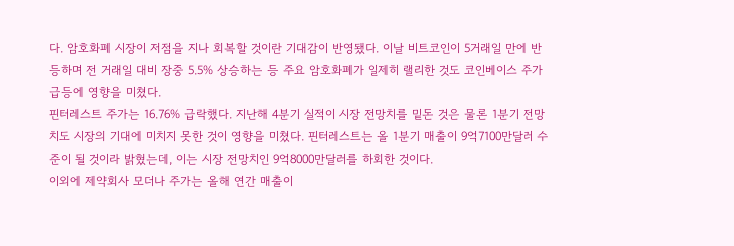다. 암호화폐 시장이 저점을 지나 회복할 것이란 기대감이 반영됐다. 이날 비트코인이 5거래일 만에 반등하며 전 거래일 대비 장중 5.5% 상승하는 등 주요 암호화폐가 일제히 랠리한 것도 코인베이스 주가 급등에 영향을 미쳤다.
핀터레스트 주가는 16.76% 급락했다. 지난해 4분기 실적이 시장 전망치를 밑돈 것은 물론 1분기 전망치도 시장의 기대에 미치지 못한 것이 영향을 미쳤다. 핀터레스트는 올 1분기 매출이 9억7100만달러 수준이 될 것이라 밝혔는데, 이는 시장 전망치인 9억8000만달러를 하회한 것이다.
이외에 제약회사 모더나 주가는 올해 연간 매출이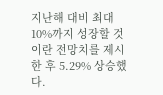지난해 대비 최대 10%까지 성장할 것이란 전망치를 제시한 후 5.29% 상승했다.